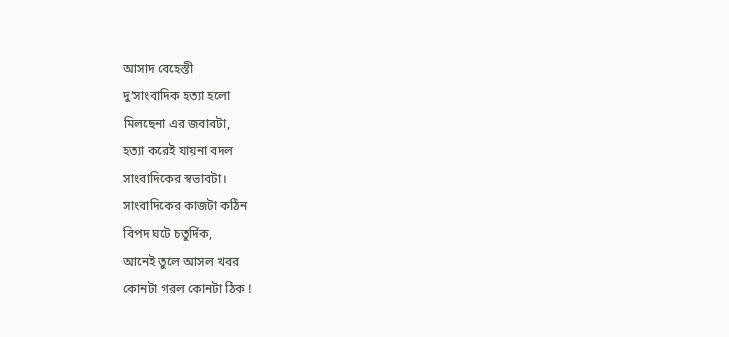আসাদ বেহেস্তী
দু’সাংবাদিক হত্যা হলো
মিলছেনা এর জবাবটা,
হত্যা করেই যায়না বদল
সাংবাদিকের স্বভাবটা।
সাংবাদিকের কাজটা কঠিন
বিপদ ঘটে চতুর্দিক,
আনেই তুলে আসল খবর
কোনটা গরল কোনটা ঠিক !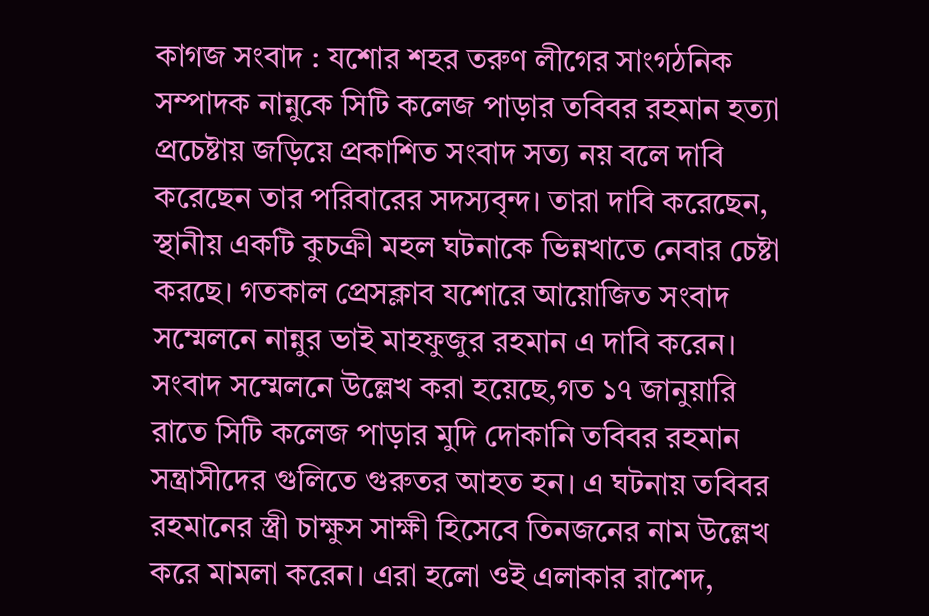কাগজ সংবাদ : যশোর শহর তরুণ লীগের সাংগঠনিক সম্পাদক নান্নুকে সিটি কলেজ পাড়ার তবিবর রহমান হত্যা প্রচেষ্টায় জড়িয়ে প্রকাশিত সংবাদ সত্য নয় বলে দাবি করেছেন তার পরিবারের সদস্যবৃন্দ। তারা দাবি করেছেন, স্থানীয় একটি কুচক্রী মহল ঘটনাকে ভিন্নখাতে নেবার চেষ্টা করছে। গতকাল প্রেসক্লাব যশোরে আয়োজিত সংবাদ সম্মেলনে নান্নুর ভাই মাহফুজুর রহমান এ দাবি করেন।
সংবাদ সম্মেলনে উল্লেখ করা হয়েছে,গত ১৭ জানুয়ারি রাতে সিটি কলেজ পাড়ার মুদি দোকানি তবিবর রহমান সন্ত্রাসীদের গুলিতে গুরুতর আহত হন। এ ঘটনায় তবিবর রহমানের স্ত্রী চাক্ষুস সাক্ষী হিসেবে তিনজনের নাম উল্লেখ করে মামলা করেন। এরা হলো ওই এলাকার রাশেদ,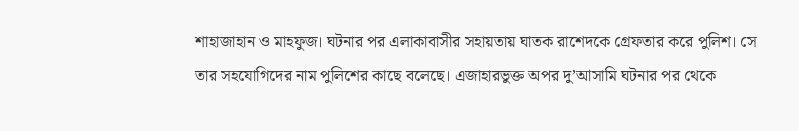শাহাজাহান ও মাহফুজ। ঘটনার পর এলাকাবাসীর সহায়তায় ঘাতক রাশেদকে গ্রেফতার করে পুলিশ। সে তার সহযোগিদের নাম পুলিশের কাছে বলেছে। এজাহারভুক্ত অপর দু’আসামি ঘটনার পর থেকে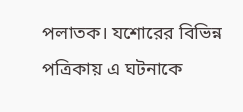পলাতক। যশোরের বিভিন্ন পত্রিকায় এ ঘটনাকে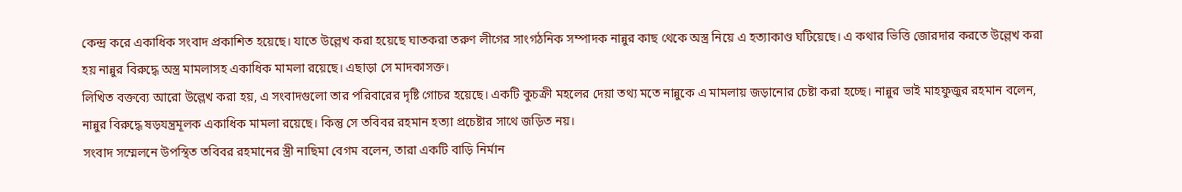কেন্দ্র করে একাধিক সংবাদ প্রকাশিত হয়েছে। যাতে উল্লেখ করা হয়েছে ঘাতকরা তরুণ লীগের সাংগঠনিক সম্পাদক নান্নুর কাছ থেকে অস্ত্র নিয়ে এ হত্যাকাণ্ড ঘটিয়েছে। এ কথার ভিত্তি জোরদার করতে উল্লেখ করা হয় নান্নুর বিরুদ্ধে অস্ত্র মামলাসহ একাধিক মামলা রয়েছে। এছাড়া সে মাদকাসক্ত।
লিখিত বক্তব্যে আরো উল্লেখ করা হয়, এ সংবাদগুলো তার পরিবারের দৃষ্টি গোচর হয়েছে। একটি কুচক্রী মহলের দেয়া তথ্য মতে নান্নুকে এ মামলায় জড়ানোর চেষ্টা করা হচ্ছে। নান্নুর ভাই মাহফুজুর রহমান বলেন, নান্নুর বিরুদ্ধে ষড়যন্ত্রমূলক একাধিক মামলা রয়েছে। কিন্তু সে তবিবর রহমান হত্যা প্রচেষ্টার সাথে জড়িত নয়।
সংবাদ সম্মেলনে উপস্থিত তবিবর রহমানের স্ত্রী নাছিমা বেগম বলেন, তারা একটি বাড়ি নির্মান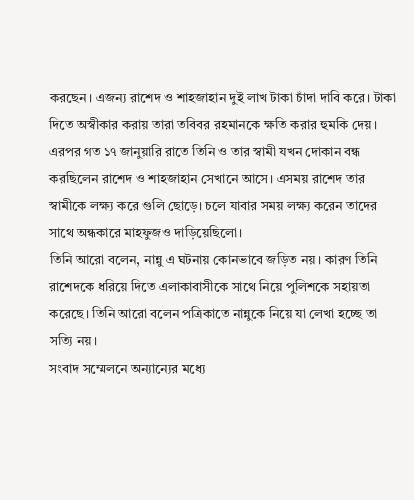করছেন। এজন্য রাশেদ ও শাহজাহান দুই লাখ টাকা চাঁদা দাবি করে। টাকা দিতে অস্বীকার করায় তারা তবিবর রহমানকে ক্ষতি করার হুমকি দেয়। এরপর গত ১৭ জানুয়ারি রাতে তিনি ও তার স্বামী যখন দোকান বন্ধ করছিলেন রাশেদ ও শাহজাহান সেখানে আসে। এসময় রাশেদ তার স্বামীকে লক্ষ্য করে গুলি ছোড়ে। চলে যাবার সময় লক্ষ্য করেন তাদের সাথে অন্ধকারে মাহফুজও দাড়িয়েছিলো।
তিনি আরো বলেন, নান্নু এ ঘটনায় কোনভাবে জড়িত নয়। কারণ তিনি রাশেদকে ধরিয়ে দিতে এলাকাবাসীকে সাথে নিয়ে পুলিশকে সহায়তা করেছে। তিনি আরো বলেন পত্রিকাতে নান্নুকে নিয়ে যা লেখা হচ্ছে তা সত্যি নয়।
সংবাদ সম্মেলনে অন্যান্যের মধ্যে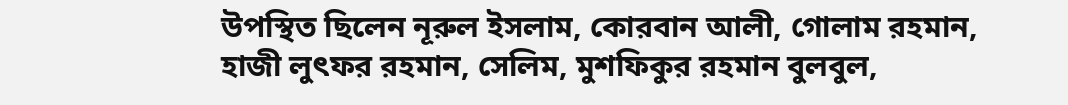উপস্থিত ছিলেন নূরুল ইসলাম, কোরবান আলী, গোলাম রহমান, হাজী লুৎফর রহমান, সেলিম, মুশফিকুর রহমান বুলবুল,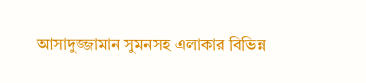আসাদুজ্জামান সুমনসহ এলাকার বিভিন্ন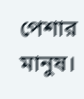পেশার মানুষ।